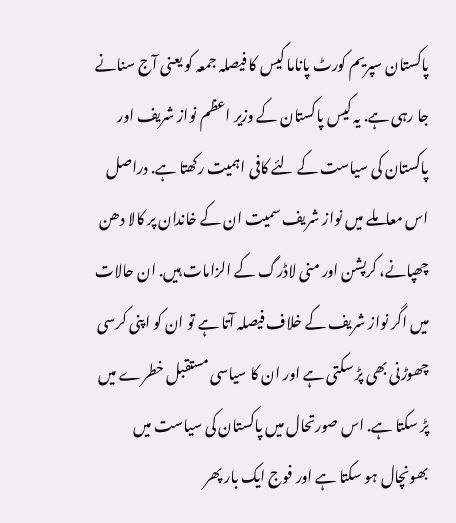پاکستان سپریم کورٹ پاناما کیس کا فیصلہ جمعہ کو یعنی آج سنانے جا رہی ہے. یہ کیس پاکستان کے وزیر اعظم نواز شریف اور پاکستان کی سیاست کے لئے کافی اہمیت رکھتا ہے. دراصل اس معاملے میں نواز شریف سمیت ان کے خاندان پر کالا دھن چھپانے، کرپشن اور منی لاڈرگ کے الزامات ہیں. ان حالات میں اگر نواز شریف کے خلاف فیصلہ آتا ہے تو ان کو اپنی کرسی چھوڑنی بھی پڑ سکتی ہے اور ان کا سیاسی مستقبل خطرے میں پڑ سکتا ہے. اس صورتحال میں پاکستان کی سیاست میں بھونچال ہو سکتا ہے اور فوج ایک بار پھر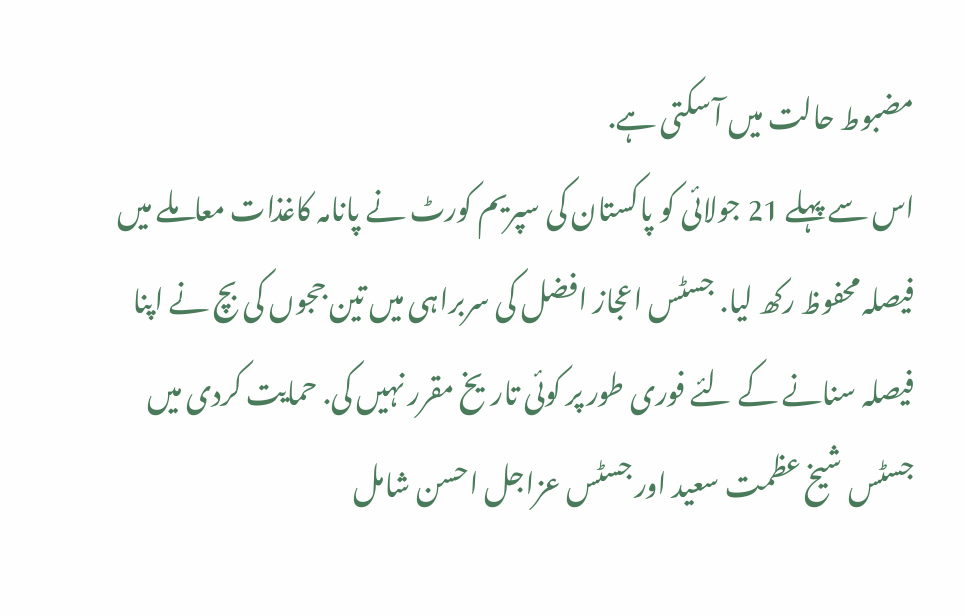مضبوط حالت میں آ سکتی ہے.
اس سے پہلے 21 جولائی کو پاکستان کی سپریم کورٹ نے پانامہ کاغذات معاملے میں فیصلہ محفوظ رکھ لیا. جسٹس اعجاز افضل کی سربراہی میں تین ججوں کی بچ نے اپنا فیصلہ سنانے کے لئے فوری طور پر کوئی تاریخ مقرر نہیں کی. حمایت کردی میں جسٹس شیخ عظمت سعید اور جسٹس عزاجل احسن شامل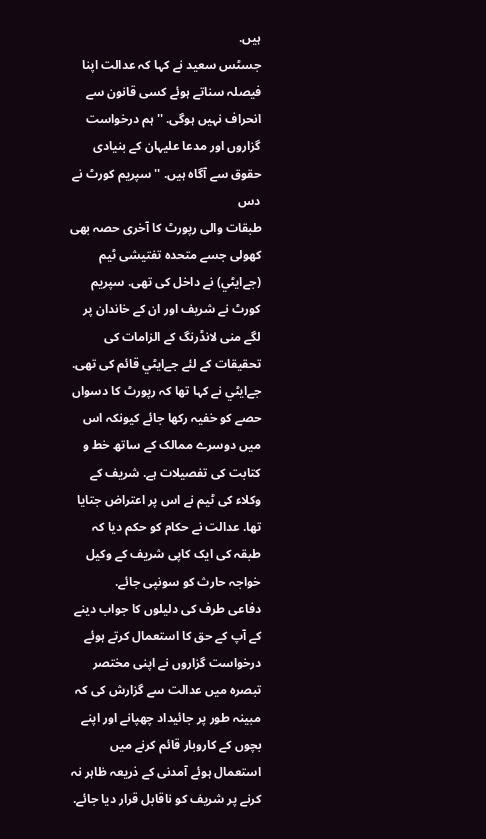ہیں.
جسٹس سعید نے کہا کہ عدالت اپنا فیصلہ سناتے ہوئے کسی قانون سے انحراف نہیں ہوگی. '' ہم درخواست گزاروں اور مدعا علیہان کے بنیادی حقوق سے آگاہ ہیں. '' سپریم کورٹ نے دس
طبقات والی رپورٹ کا آخری حصہ بھی کھولی جسے متحدہ تفتیشی ٹیم (جےايٹي) نے داخل کی تھی. سپریم کورٹ نے شریف اور ان کے خاندان پر لگے منی لانڈرنگ کے الزامات کی تحقیقات کے لئے جےايٹي قائم کی تھی.
جےايٹي نے کہا تھا کہ رپورٹ کا دسواں حصے کو خفیہ رکھا جائے کیونکہ اس میں دوسرے ممالک کے ساتھ خط و کتابت کی تفصیلات ہے. شریف کے وکلاء کی ٹیم نے اس پر اعتراض جتایا تھا. عدالت نے حکام کو حکم دیا کہ طبقہ کی ایک کاپی شریف کے وکیل خواجہ حارث کو سونپی جائے.
دفاعی طرف کی دلیلوں کا جواب دینے کے آپ کے حق کا استعمال کرتے ہوئے درخواست گزاروں نے اپنی مختصر تبصرہ میں عدالت سے گزارش کی کہ مبینہ طور پر جائیداد چھپانے اور اپنے بچوں کے کاروبار قائم کرنے میں استعمال ہوئے آمدنی کے ذریعہ ظاہر نہ کرنے پر شریف کو ناقابل قرار دیا جائے.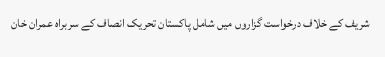شریف کے خلاف درخواست گزاروں میں شامل پاکستان تحریک انصاف کے سربراہ عمران خان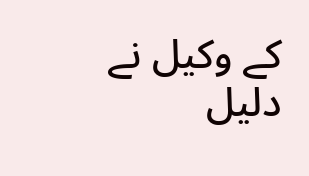کے وکیل نے دلیل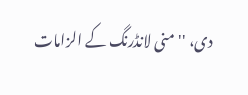دی، '' منی لانڈرنگ کے الزامات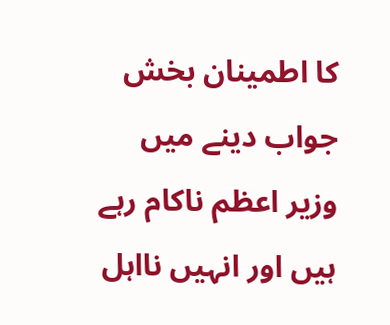کا اطمینان بخش جواب دینے میں وزیر اعظم ناکام رہے ہیں اور انہیں نااہل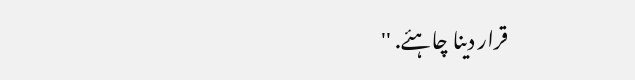قرار دینا چاہئے. ''